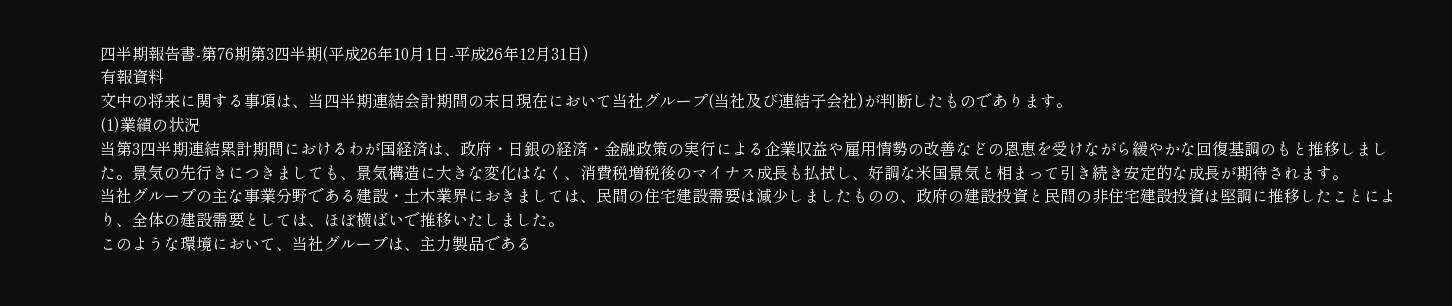四半期報告書-第76期第3四半期(平成26年10月1日-平成26年12月31日)
有報資料
文中の将来に関する事項は、当四半期連結会計期間の末日現在において当社グループ(当社及び連結子会社)が判断したものであります。
(1)業績の状況
当第3四半期連結累計期間におけるわが国経済は、政府・日銀の経済・金融政策の実行による企業収益や雇用情勢の改善などの恩恵を受けながら緩やかな回復基調のもと推移しました。景気の先行きにつきましても、景気構造に大きな変化はなく、消費税増税後のマイナス成長も払拭し、好調な米国景気と相まって引き続き安定的な成長が期待されます。
当社グループの主な事業分野である建設・土木業界におきましては、民間の住宅建設需要は減少しましたものの、政府の建設投資と民間の非住宅建設投資は堅調に推移したことにより、全体の建設需要としては、ほぼ横ばいで推移いたしました。
このような環境において、当社グループは、主力製品である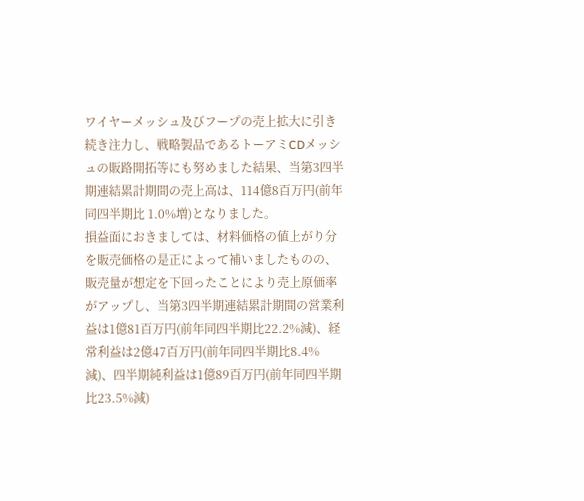ワイヤーメッシュ及びフープの売上拡大に引き続き注力し、戦略製品であるトーアミCDメッシュの販路開拓等にも努めました結果、当第3四半期連結累計期間の売上高は、114億8百万円(前年同四半期比 1.0%増)となりました。
損益面におきましては、材料価格の値上がり分を販売価格の是正によって補いましたものの、販売量が想定を下回ったことにより売上原価率がアップし、当第3四半期連結累計期間の営業利益は1億81百万円(前年同四半期比22.2%減)、経常利益は2億47百万円(前年同四半期比8.4%減)、四半期純利益は1億89百万円(前年同四半期比23.5%減)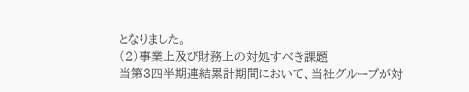となりました。
(2)事業上及び財務上の対処すべき課題
当第3四半期連結累計期間において、当社グループが対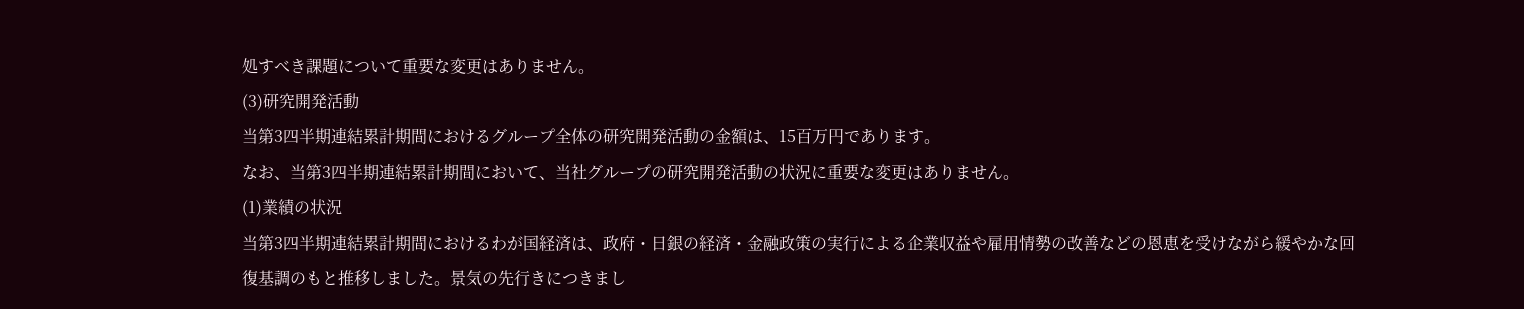処すべき課題について重要な変更はありません。
(3)研究開発活動
当第3四半期連結累計期間におけるグループ全体の研究開発活動の金額は、15百万円であります。
なお、当第3四半期連結累計期間において、当社グループの研究開発活動の状況に重要な変更はありません。
(1)業績の状況
当第3四半期連結累計期間におけるわが国経済は、政府・日銀の経済・金融政策の実行による企業収益や雇用情勢の改善などの恩恵を受けながら緩やかな回復基調のもと推移しました。景気の先行きにつきまし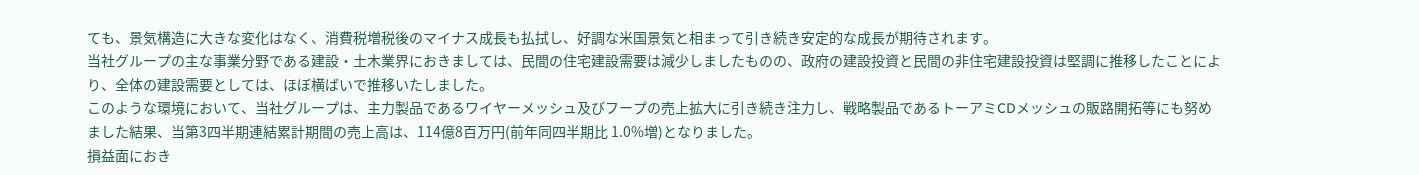ても、景気構造に大きな変化はなく、消費税増税後のマイナス成長も払拭し、好調な米国景気と相まって引き続き安定的な成長が期待されます。
当社グループの主な事業分野である建設・土木業界におきましては、民間の住宅建設需要は減少しましたものの、政府の建設投資と民間の非住宅建設投資は堅調に推移したことにより、全体の建設需要としては、ほぼ横ばいで推移いたしました。
このような環境において、当社グループは、主力製品であるワイヤーメッシュ及びフープの売上拡大に引き続き注力し、戦略製品であるトーアミCDメッシュの販路開拓等にも努めました結果、当第3四半期連結累計期間の売上高は、114億8百万円(前年同四半期比 1.0%増)となりました。
損益面におき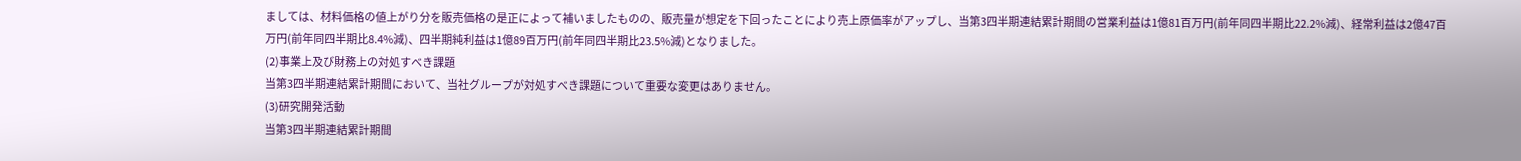ましては、材料価格の値上がり分を販売価格の是正によって補いましたものの、販売量が想定を下回ったことにより売上原価率がアップし、当第3四半期連結累計期間の営業利益は1億81百万円(前年同四半期比22.2%減)、経常利益は2億47百万円(前年同四半期比8.4%減)、四半期純利益は1億89百万円(前年同四半期比23.5%減)となりました。
(2)事業上及び財務上の対処すべき課題
当第3四半期連結累計期間において、当社グループが対処すべき課題について重要な変更はありません。
(3)研究開発活動
当第3四半期連結累計期間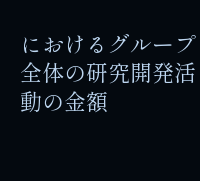におけるグループ全体の研究開発活動の金額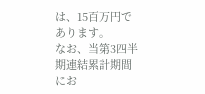は、15百万円であります。
なお、当第3四半期連結累計期間にお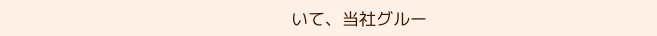いて、当社グルー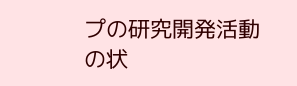プの研究開発活動の状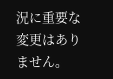況に重要な変更はありません。